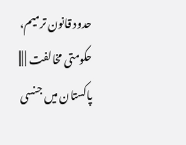حدود قانون ترمیم، حکومتی مخالفت | |||
پاکستان میں جنسی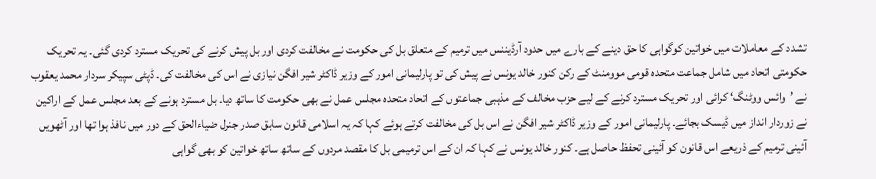تشدد کے معاملات میں خواتین کوگواہی کا حق دینے کے بارے میں حدود آرڈیننس میں ترمیم کے متعلق بل کی حکومت نے مخالفت کردی اور بل پیش کرنے کی تحریک مسترد کردی گئی۔ یہ تحریک حکومتی اتحاد میں شامل جماعت متحدہ قومی موومنٹ کے رکن کنور خالد یونس نے پیش کی تو پارلیمانی امور کے وزیر ڈاکٹر شیر افگن نیازی نے اس کی مخالفت کی۔ ڈپٹی سپیکر سردار محمد یعقوب نے ’وائس ووٹنگ‘ کرائی اور تحریک مسترد کرنے کے لیے حزب مخالف کے مذہبی جماعتوں کے اتحاد متحدہ مجلس عمل نے بھی حکومت کا ساتھ دیا۔ بل مسترد ہونے کے بعد مجلس عمل کے اراکین نے زوردار انداز میں ڈیسک بجائے۔ پارلیمانی امور کے وزیر ڈاکٹر شیر افگن نے اس بل کی مخالفت کرتے ہوئے کہا کہ یہ اسلامی قانون سابق صدر جنرل ضیاءالحق کے دور میں نافذ ہوا تھا اور آٹھویں آئینی ترمیم کے ذریعے اس قانون کو آئینی تحفظ حاصل ہے۔ کنور خالد یونس نے کہا کہ ان کے اس ترمیمی بل کا مقصد مردوں کے ساتھ ساتھ خواتین کو بھی گواہی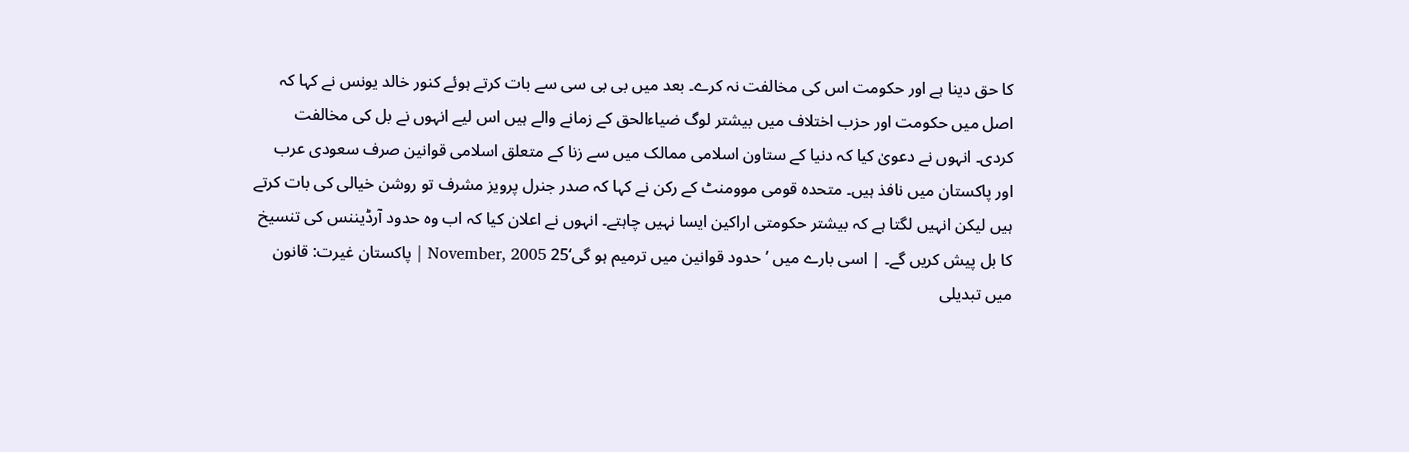کا حق دینا ہے اور حکومت اس کی مخالفت نہ کرے۔ بعد میں بی بی سی سے بات کرتے ہوئے کنور خالد یونس نے کہا کہ اصل میں حکومت اور حزب اختلاف میں بیشتر لوگ ضیاءالحق کے زمانے والے ہیں اس لیے انہوں نے بل کی مخالفت کردی۔ انہوں نے دعویٰ کیا کہ دنیا کے ستاون اسلامی ممالک میں سے زنا کے متعلق اسلامی قوانین صرف سعودی عرب اور پاکستان میں نافذ ہیں۔ متحدہ قومی موومنٹ کے رکن نے کہا کہ صدر جنرل پرویز مشرف تو روشن خیالی کی بات کرتے ہیں لیکن انہیں لگتا ہے کہ بیشتر حکومتی اراکین ایسا نہیں چاہتے۔ انہوں نے اعلان کیا کہ اب وہ حدود آرڈیننس کی تنسیخ کا بل پیش کریں گے۔ | اسی بارے میں ’حدود قوانین میں ترمیم ہو گی‘25 November, 2005 | پاکستان غیرت: قانون میں تبدیلی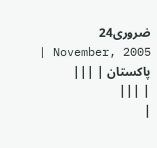ضروری24 November, 2005 | پاکستان | |||
| |||
|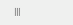|||